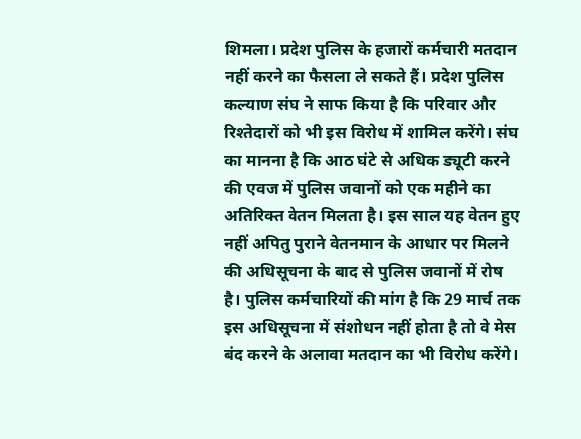शिमला। प्रदेश पुलिस के हजारों कर्मचारी मतदान नहीं करने का फैसला ले सकते हैं। प्रदेश पुलिस कल्याण संघ ने साफ किया है कि परिवार और रिश्तेदारों को भी इस विरोध में शामिल करेंगे। संघ का मानना है कि आठ घंटे से अधिक ड्यूटी करने की एवज में पुलिस जवानों को एक महीने का अतिरिक्त वेतन मिलता है। इस साल यह वेतन हुए नहीं अपितु पुराने वेतनमान के आधार पर मिलने की अधिसूचना के बाद से पुलिस जवानों में रोष है। पुलिस कर्मचारियों की मांग है कि 29 मार्च तक इस अधिसूचना में संशोधन नहीं होता है तो वे मेस बंद करने के अलावा मतदान का भी विरोध करेंगे।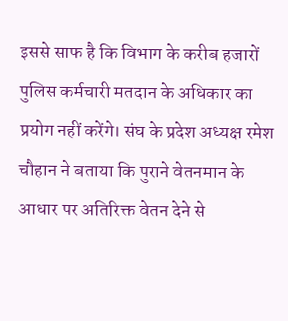इससे साफ है कि विभाग के करीब हजारों पुलिस कर्मचारी मतदान के अधिकार का प्रयोग नहीं करेंगे। संघ के प्रदेश अध्यक्ष रमेश चौहान ने बताया कि पुराने वेतनमान के आधार पर अतिरिक्त वेतन देने से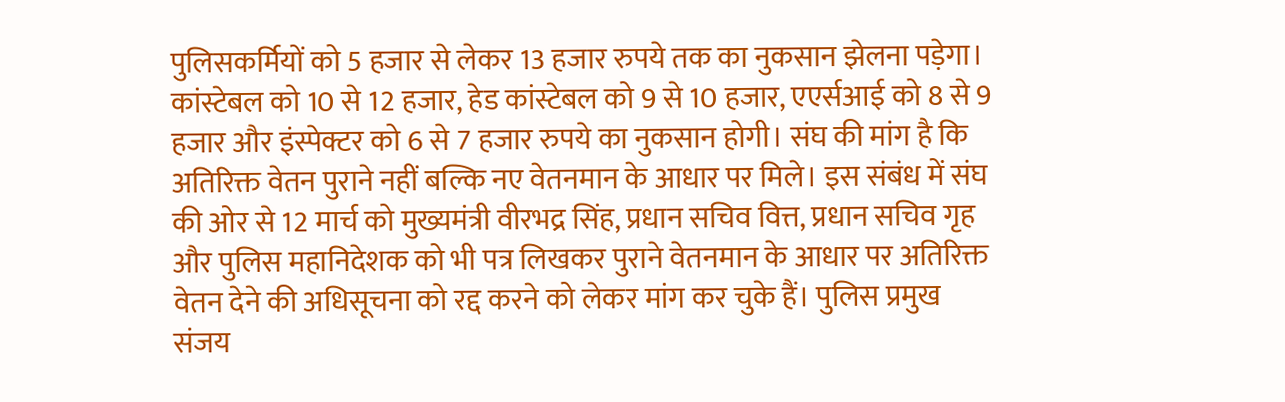पुलिसकर्मियों को 5 हजार से लेकर 13 हजार रुपये तक का नुकसान झेलना पड़ेगा। कांस्टेबल को 10 से 12 हजार, हेड कांस्टेबल को 9 से 10 हजार, एएर्सआई को 8 से 9 हजार और इंस्पेक्टर को 6 से 7 हजार रुपये का नुकसान होगी। संघ की मांग है कि अतिरिक्त वेतन पुराने नहीं बल्कि नए वेतनमान के आधार पर मिले। इस संबंध में संघ की ओर से 12 मार्च को मुख्यमंत्री वीरभद्र सिंह, प्रधान सचिव वित्त, प्रधान सचिव गृह और पुलिस महानिदेशक को भी पत्र लिखकर पुराने वेतनमान के आधार पर अतिरिक्त वेतन देने की अधिसूचना को रद्द करने को लेकर मांग कर चुके हैं। पुलिस प्रमुख संजय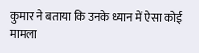कुमार ने बताया कि उनके ध्यान में ऐसा कोई मामला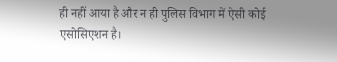ही नहीं आया है और न ही पुलिस विभाग में ऐसी कोई एसोसिएशन है।